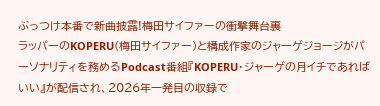ぶっつけ本番で新曲披露!梅田サイファーの衝撃舞台裏
ラッパーのKOPERU(梅田サイファー)と構成作家のジャーゲジョージがパーソナリティを務めるPodcast番組『KOPERU・ジャーゲの月イチであればいい』が配信され、2026年一発目の収録で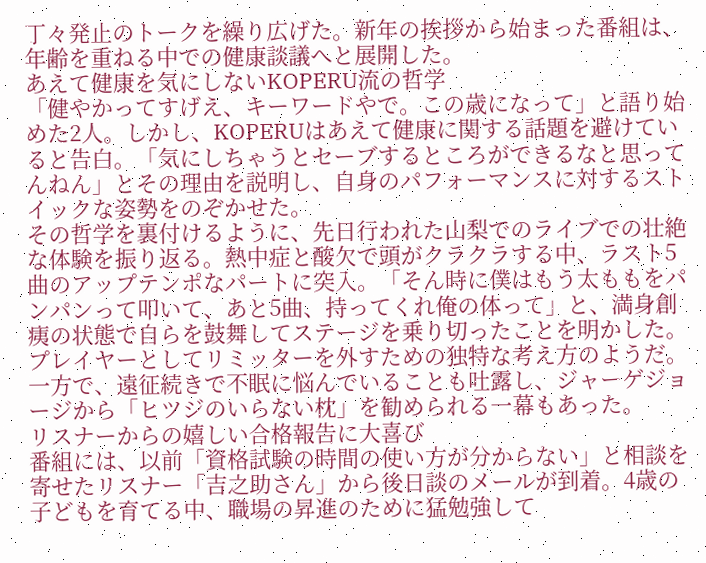丁々発止のトークを繰り広げた。新年の挨拶から始まった番組は、年齢を重ねる中での健康談議へと展開した。
あえて健康を気にしないKOPERU流の哲学
「健やかってすげえ、キーワードやで。この歳になって」と語り始めた2人。しかし、KOPERUはあえて健康に関する話題を避けていると告白。「気にしちゃうとセーブするところができるなと思ってんねん」とその理由を説明し、自身のパフォーマンスに対するストイックな姿勢をのぞかせた。
その哲学を裏付けるように、先日行われた山梨でのライブでの壮絶な体験を振り返る。熱中症と酸欠で頭がクラクラする中、ラスト5曲のアップテンポなパートに突入。「そん時に僕はもう太ももをパンパンって叩いて、あと5曲、持ってくれ俺の体って」と、満身創痍の状態で自らを鼓舞してステージを乗り切ったことを明かした。プレイヤーとしてリミッターを外すための独特な考え方のようだ。一方で、遠征続きで不眠に悩んでいることも吐露し、ジャーゲジョージから「ヒツジのいらない枕」を勧められる一幕もあった。
リスナーからの嬉しい合格報告に大喜び
番組には、以前「資格試験の時間の使い方が分からない」と相談を寄せたリスナー「吉之助さん」から後日談のメールが到着。4歳の子どもを育てる中、職場の昇進のために猛勉強して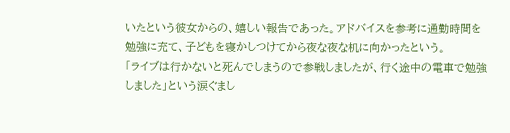いたという彼女からの、嬉しい報告であった。アドバイスを参考に通勤時間を勉強に充て、子どもを寝かしつけてから夜な夜な机に向かったという。
「ライブは行かないと死んでしまうので参戦しましたが、行く途中の電車で勉強しました」という涙ぐまし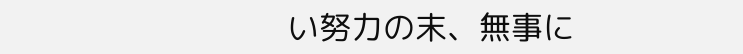い努力の末、無事に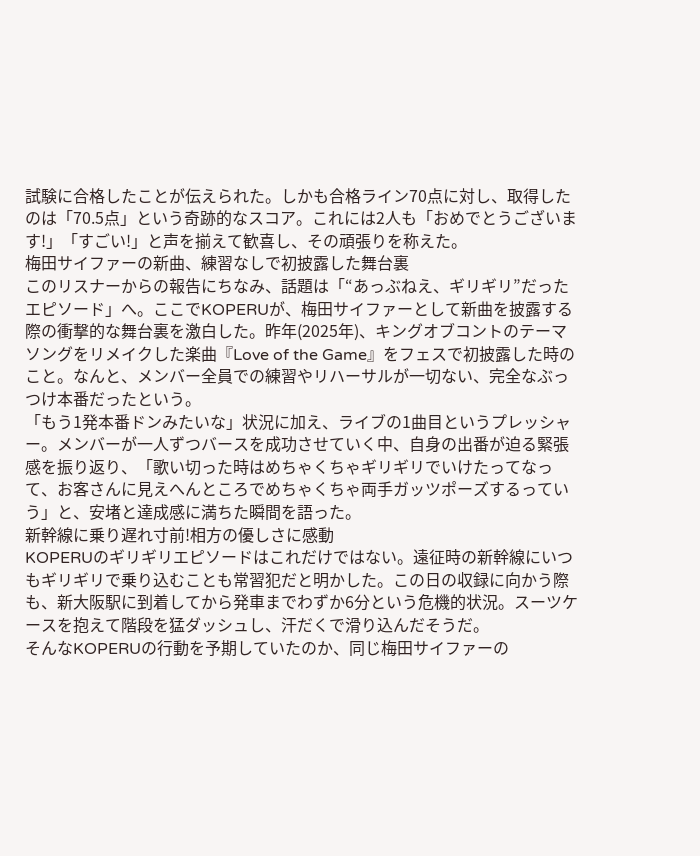試験に合格したことが伝えられた。しかも合格ライン70点に対し、取得したのは「70.5点」という奇跡的なスコア。これには2人も「おめでとうございます!」「すごい!」と声を揃えて歓喜し、その頑張りを称えた。
梅田サイファーの新曲、練習なしで初披露した舞台裏
このリスナーからの報告にちなみ、話題は「“あっぶねえ、ギリギリ”だったエピソード」へ。ここでKOPERUが、梅田サイファーとして新曲を披露する際の衝撃的な舞台裏を激白した。昨年(2025年)、キングオブコントのテーマソングをリメイクした楽曲『Love of the Game』をフェスで初披露した時のこと。なんと、メンバー全員での練習やリハーサルが一切ない、完全なぶっつけ本番だったという。
「もう1発本番ドンみたいな」状況に加え、ライブの1曲目というプレッシャー。メンバーが一人ずつバースを成功させていく中、自身の出番が迫る緊張感を振り返り、「歌い切った時はめちゃくちゃギリギリでいけたってなって、お客さんに見えへんところでめちゃくちゃ両手ガッツポーズするっていう」と、安堵と達成感に満ちた瞬間を語った。
新幹線に乗り遅れ寸前!相方の優しさに感動
KOPERUのギリギリエピソードはこれだけではない。遠征時の新幹線にいつもギリギリで乗り込むことも常習犯だと明かした。この日の収録に向かう際も、新大阪駅に到着してから発車までわずか6分という危機的状況。スーツケースを抱えて階段を猛ダッシュし、汗だくで滑り込んだそうだ。
そんなKOPERUの行動を予期していたのか、同じ梅田サイファーの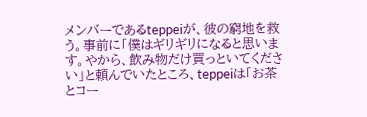メンバーであるteppeiが、彼の窮地を救う。事前に「僕はギリギリになると思います。やから、飲み物だけ買っといてください」と頼んでいたところ、teppeiは「お茶とコー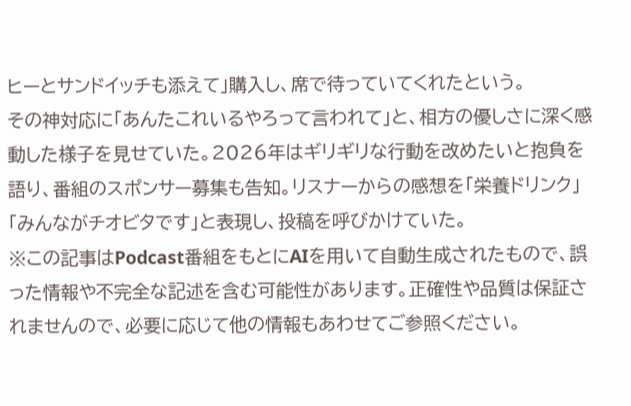ヒーとサンドイッチも添えて」購入し、席で待っていてくれたという。
その神対応に「あんたこれいるやろって言われて」と、相方の優しさに深く感動した様子を見せていた。2026年はギリギリな行動を改めたいと抱負を語り、番組のスポンサー募集も告知。リスナーからの感想を「栄養ドリンク」「みんながチオビタです」と表現し、投稿を呼びかけていた。
※この記事はPodcast番組をもとにAIを用いて自動生成されたもので、誤った情報や不完全な記述を含む可能性があります。正確性や品質は保証されませんので、必要に応じて他の情報もあわせてご参照ください。